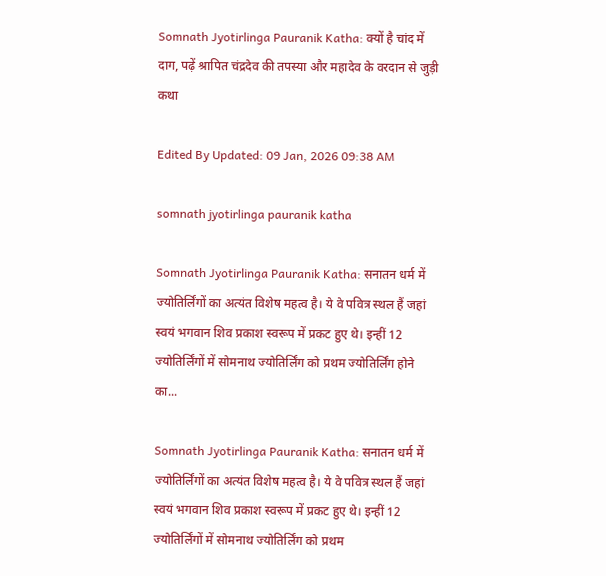Somnath Jyotirlinga Pauranik Katha: क्यों है चांद में दाग, पढ़ें श्रापित चंद्रदेव की तपस्या और महादेव के वरदान से जुड़ी कथा

Edited By Updated: 09 Jan, 2026 09:38 AM

somnath jyotirlinga pauranik katha

Somnath Jyotirlinga Pauranik Katha: सनातन धर्म में ज्योतिर्लिंगों का अत्यंत विशेष महत्व है। ये वे पवित्र स्थल हैं जहां स्वयं भगवान शिव प्रकाश स्वरूप में प्रकट हुए थे। इन्हीं 12 ज्योतिर्लिंगों में सोमनाथ ज्योतिर्लिंग को प्रथम ज्योतिर्लिंग होने का...

Somnath Jyotirlinga Pauranik Katha: सनातन धर्म में ज्योतिर्लिंगों का अत्यंत विशेष महत्व है। ये वे पवित्र स्थल हैं जहां स्वयं भगवान शिव प्रकाश स्वरूप में प्रकट हुए थे। इन्हीं 12 ज्योतिर्लिंगों में सोमनाथ ज्योतिर्लिंग को प्रथम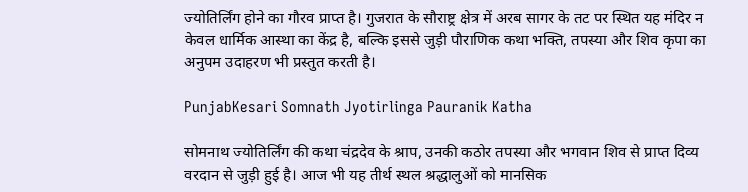ज्योतिर्लिंग होने का गौरव प्राप्त है। गुजरात के सौराष्ट्र क्षेत्र में अरब सागर के तट पर स्थित यह मंदिर न केवल धार्मिक आस्था का केंद्र है, बल्कि इससे जुड़ी पौराणिक कथा भक्ति, तपस्या और शिव कृपा का अनुपम उदाहरण भी प्रस्तुत करती है।

PunjabKesari Somnath Jyotirlinga Pauranik Katha

सोमनाथ ज्योतिर्लिंग की कथा चंद्रदेव के श्राप, उनकी कठोर तपस्या और भगवान शिव से प्राप्त दिव्य वरदान से जुड़ी हुई है। आज भी यह तीर्थ स्थल श्रद्धालुओं को मानसिक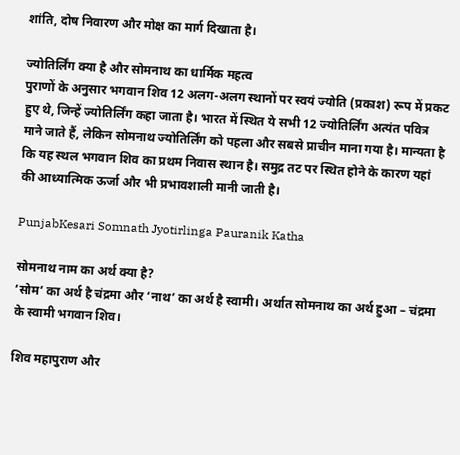शांति, दोष निवारण और मोक्ष का मार्ग दिखाता है।

ज्योतिर्लिंग क्या है और सोमनाथ का धार्मिक महत्व
पुराणों के अनुसार भगवान शिव 12 अलग-अलग स्थानों पर स्वयं ज्योति (प्रकाश) रूप में प्रकट हुए थे, जिन्हें ज्योतिर्लिंग कहा जाता है। भारत में स्थित ये सभी 12 ज्योतिर्लिंग अत्यंत पवित्र माने जाते हैं, लेकिन सोमनाथ ज्योतिर्लिंग को पहला और सबसे प्राचीन माना गया है। मान्यता है कि यह स्थल भगवान शिव का प्रथम निवास स्थान है। समुद्र तट पर स्थित होने के कारण यहां की आध्यात्मिक ऊर्जा और भी प्रभावशाली मानी जाती है।

PunjabKesari Somnath Jyotirlinga Pauranik Katha

सोमनाथ नाम का अर्थ क्या है?
‘सोम’ का अर्थ है चंद्रमा और ‘नाथ’ का अर्थ है स्वामी। अर्थात सोमनाथ का अर्थ हुआ – चंद्रमा के स्वामी भगवान शिव।

शिव महापुराण और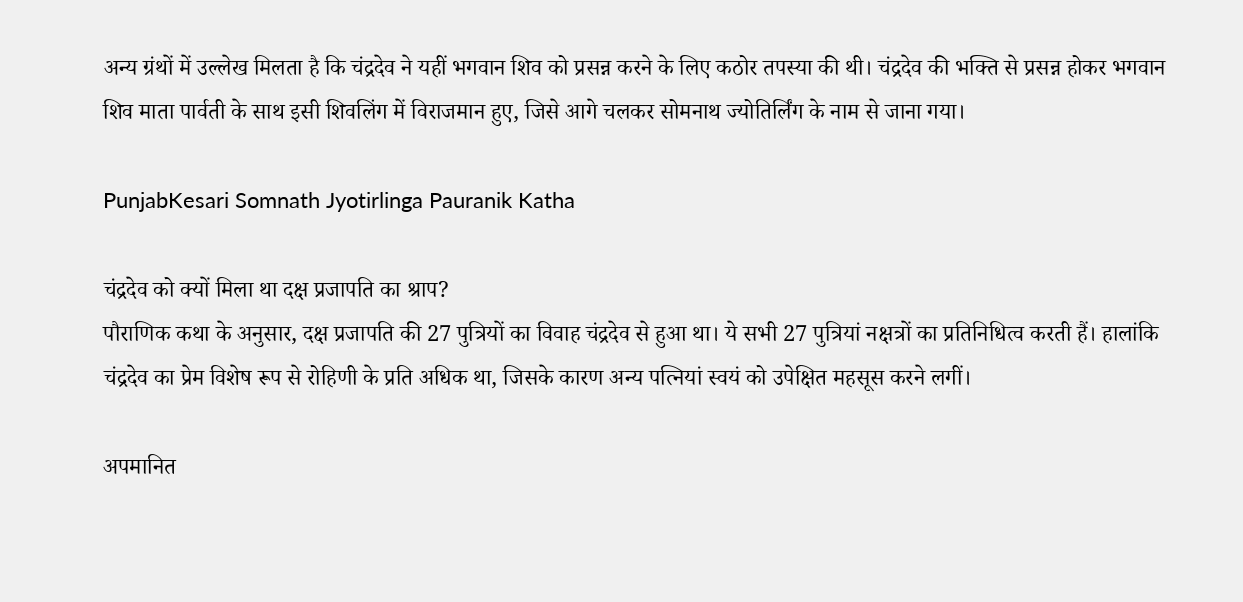अन्य ग्रंथों में उल्लेख मिलता है कि चंद्रदेव ने यहीं भगवान शिव को प्रसन्न करने के लिए कठोर तपस्या की थी। चंद्रदेव की भक्ति से प्रसन्न होकर भगवान शिव माता पार्वती के साथ इसी शिवलिंग में विराजमान हुए, जिसे आगे चलकर सोमनाथ ज्योतिर्लिंग के नाम से जाना गया।

PunjabKesari Somnath Jyotirlinga Pauranik Katha

चंद्रदेव को क्यों मिला था दक्ष प्रजापति का श्राप?
पौराणिक कथा के अनुसार, दक्ष प्रजापति की 27 पुत्रियों का विवाह चंद्रदेव से हुआ था। ये सभी 27 पुत्रियां नक्षत्रों का प्रतिनिधित्व करती हैं। हालांकि चंद्रदेव का प्रेम विशेष रूप से रोहिणी के प्रति अधिक था, जिसके कारण अन्य पत्नियां स्वयं को उपेक्षित महसूस करने लगीं।

अपमानित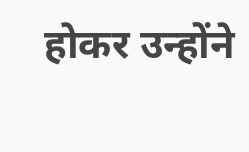होकर उन्होंने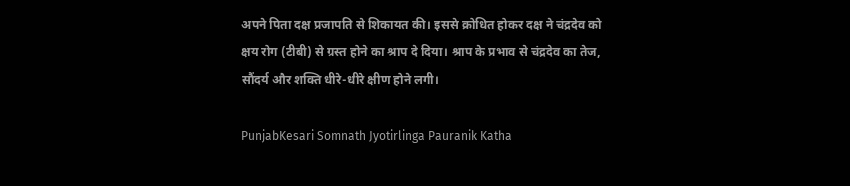अपने पिता दक्ष प्रजापति से शिकायत की। इससे क्रोधित होकर दक्ष ने चंद्रदेव को क्षय रोग (टीबी) से ग्रस्त होने का श्राप दे दिया। श्राप के प्रभाव से चंद्रदेव का तेज, सौंदर्य और शक्ति धीरे-धीरे क्षीण होने लगी।

PunjabKesari Somnath Jyotirlinga Pauranik Katha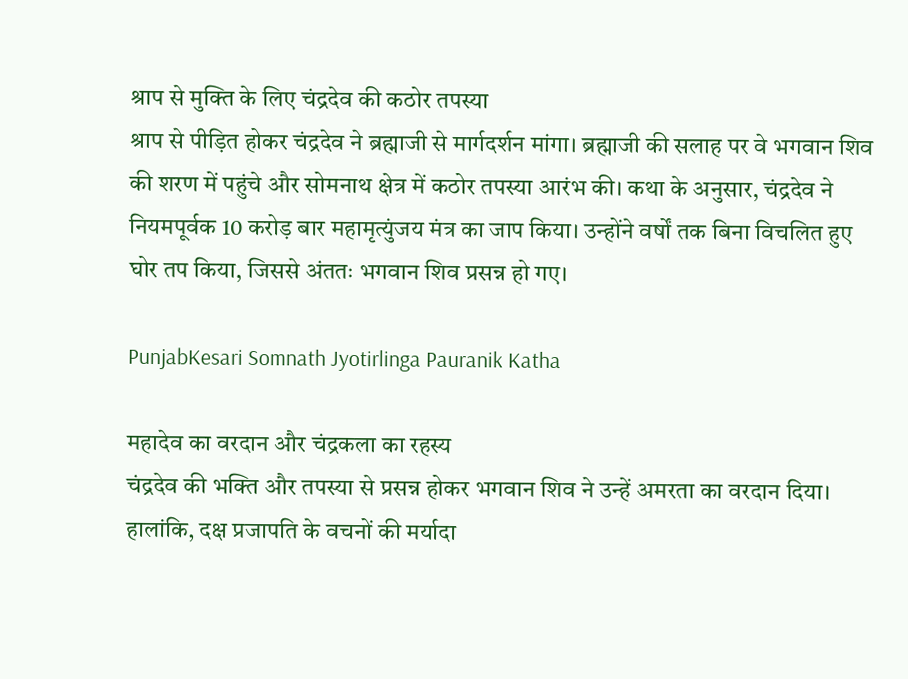श्राप से मुक्ति के लिए चंद्रदेव की कठोर तपस्या
श्राप से पीड़ित होकर चंद्रदेव ने ब्रह्माजी से मार्गदर्शन मांगा। ब्रह्माजी की सलाह पर वे भगवान शिव की शरण में पहुंचे और सोमनाथ क्षेत्र में कठोर तपस्या आरंभ की। कथा के अनुसार, चंद्रदेव ने नियमपूर्वक 10 करोड़ बार महामृत्युंजय मंत्र का जाप किया। उन्होंने वर्षों तक बिना विचलित हुए घोर तप किया, जिससे अंततः भगवान शिव प्रसन्न हो गए।

PunjabKesari Somnath Jyotirlinga Pauranik Katha

महादेव का वरदान और चंद्रकला का रहस्य
चंद्रदेव की भक्ति और तपस्या से प्रसन्न होकर भगवान शिव ने उन्हें अमरता का वरदान दिया। हालांकि, दक्ष प्रजापति के वचनों की मर्यादा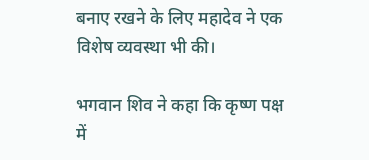बनाए रखने के लिए महादेव ने एक विशेष व्यवस्था भी की।

भगवान शिव ने कहा कि कृष्ण पक्ष में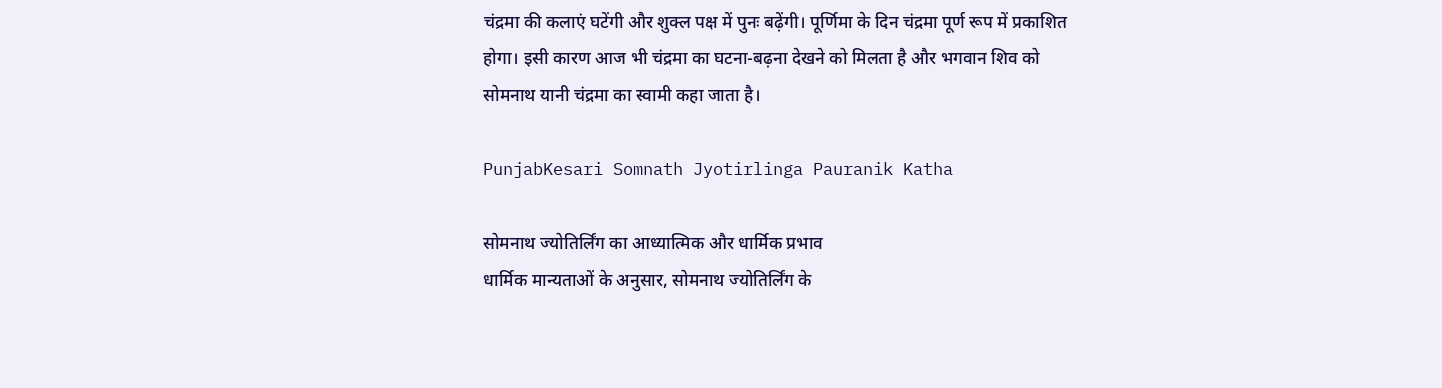चंद्रमा की कलाएं घटेंगी और शुक्ल पक्ष में पुनः बढ़ेंगी। पूर्णिमा के दिन चंद्रमा पूर्ण रूप में प्रकाशित होगा। इसी कारण आज भी चंद्रमा का घटना-बढ़ना देखने को मिलता है और भगवान शिव को सोमनाथ यानी चंद्रमा का स्वामी कहा जाता है।

PunjabKesari Somnath Jyotirlinga Pauranik Katha

सोमनाथ ज्योतिर्लिंग का आध्यात्मिक और धार्मिक प्रभाव
धार्मिक मान्यताओं के अनुसार, सोमनाथ ज्योतिर्लिंग के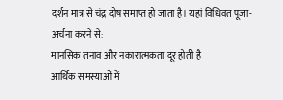दर्शन मात्र से चंद्र दोष समाप्त हो जाता है। यहां विधिवत पूजा-अर्चना करने से:
मानसिक तनाव और नकारात्मकता दूर होती है
आर्थिक समस्याओं में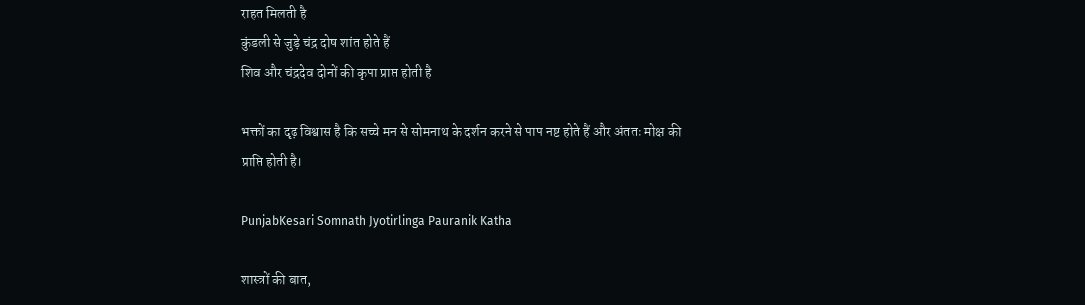राहत मिलती है
कुंडली से जुड़े चंद्र दोष शांत होते हैं
शिव और चंद्रदेव दोनों की कृपा प्राप्त होती है

भक्तों का दृढ़ विश्वास है कि सच्चे मन से सोमनाथ के दर्शन करने से पाप नष्ट होते हैं और अंततः मोक्ष की प्राप्ति होती है।

PunjabKesari Somnath Jyotirlinga Pauranik Katha

शास्त्रों की बात,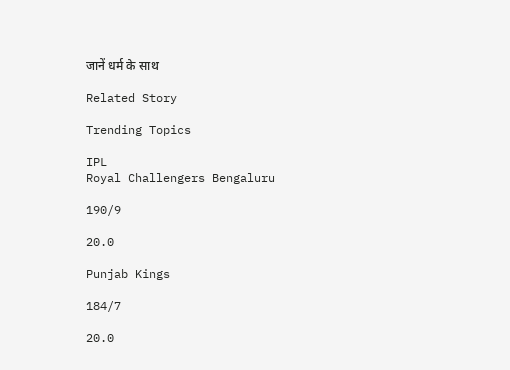जानें धर्म के साथ

Related Story

Trending Topics

IPL
Royal Challengers Bengaluru

190/9

20.0

Punjab Kings

184/7

20.0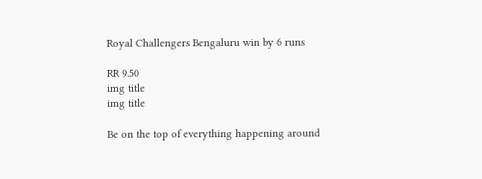Royal Challengers Bengaluru win by 6 runs

RR 9.50
img title
img title

Be on the top of everything happening around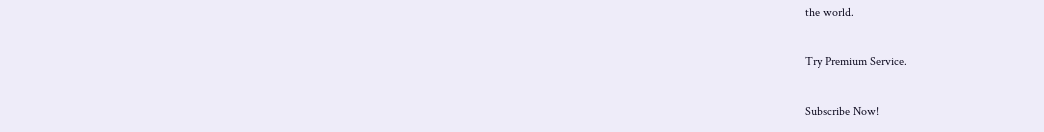the world.

Try Premium Service.

Subscribe Now!